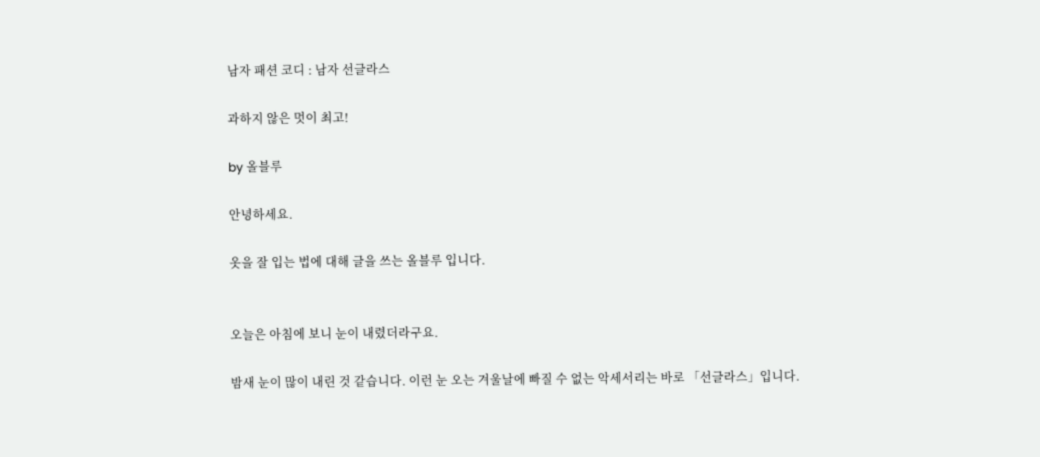남자 패션 코디 : 남자 선글라스

과하지 않은 멋이 최고!

by 올블루

안녕하세요.

옷을 잘 입는 법에 대해 글을 쓰는 올블루 입니다.


오늘은 아침에 보니 눈이 내렸더라구요.

밤새 눈이 많이 내린 것 같습니다. 이런 눈 오는 겨울날에 빠질 수 없는 악세서리는 바로 「선글라스」입니다.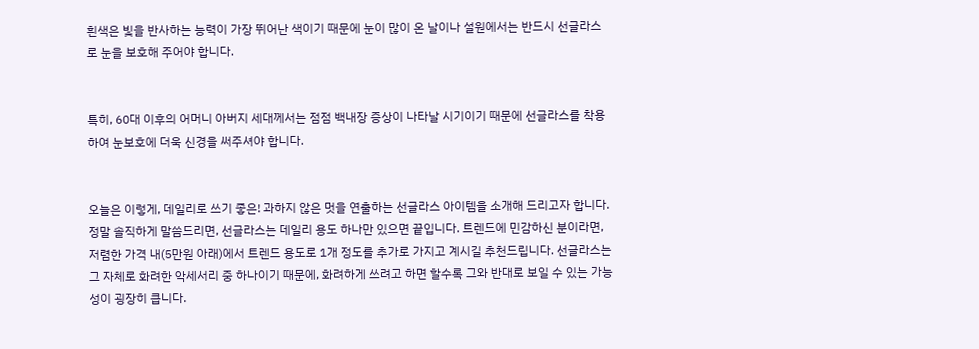흰색은 빛을 반사하는 능력이 가장 뛰어난 색이기 때문에 눈이 많이 온 날이나 설원에서는 반드시 선글라스로 눈을 보호해 주어야 합니다.


특히, 60대 이후의 어머니 아버지 세대께서는 점점 백내장 증상이 나타날 시기이기 때문에 선글라스를 착용하여 눈보호에 더욱 신경을 써주셔야 합니다.


오늘은 이렇게, 데일리로 쓰기 좋은! 과하지 않은 멋을 연출하는 선글라스 아이템을 소개해 드리고자 합니다. 정말 솔직하게 말씀드리면, 선글라스는 데일리 용도 하나만 있으면 끝입니다. 트렌드에 민감하신 분이라면, 저렴한 가격 내(5만원 아래)에서 트렌드 용도로 1개 정도를 추가로 가지고 계시길 추천드립니다. 선글라스는 그 자체로 화려한 악세서리 중 하나이기 때문에, 화려하게 쓰려고 하면 할수록 그와 반대로 보일 수 있는 가능성이 굉장히 큽니다.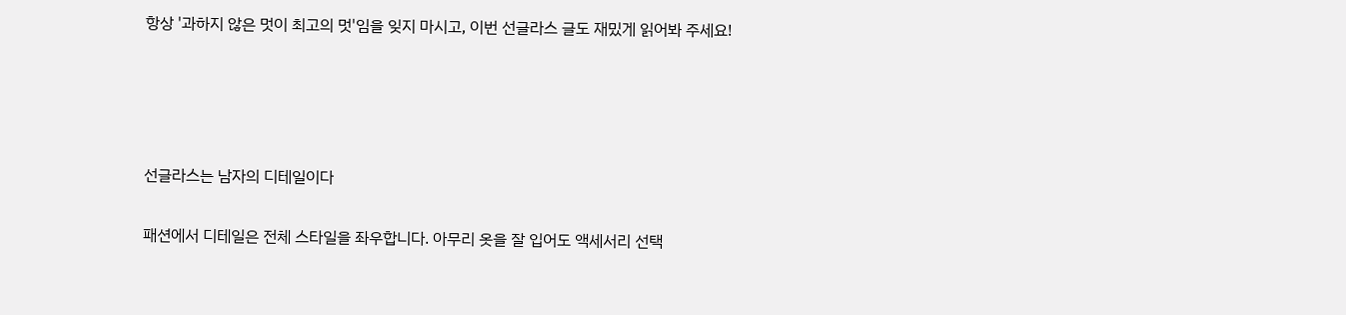항상 '과하지 않은 멋이 최고의 멋'임을 잊지 마시고, 이번 선글라스 글도 재밌게 읽어봐 주세요!




선글라스는 남자의 디테일이다

패션에서 디테일은 전체 스타일을 좌우합니다. 아무리 옷을 잘 입어도 액세서리 선택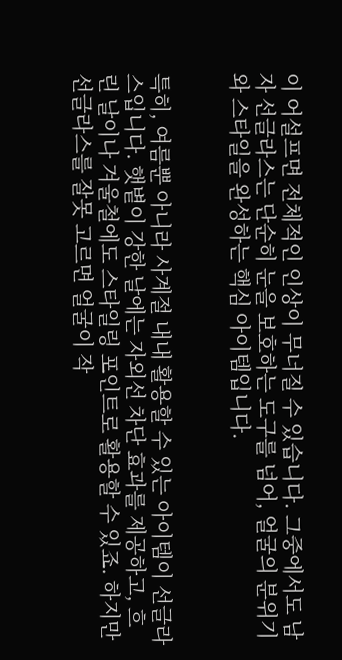이 어설프면 전체적인 인상이 무너질 수 있습니다. 그중에서도 남자 선글라스는 단순히 눈을 보호하는 도구를 넘어, 얼굴의 분위기와 스타일을 완성하는 핵심 아이템입니다.


특히, 여름뿐 아니라 사계절 내내 활용할 수 있는 아이템이 선글라스입니다. 햇볕이 강한 날에는 자외선 차단 효과를 제공하고, 흐린 날이나 겨울철에도 스타일링 포인트로 활용할 수 있죠. 하지만 선글라스를 잘못 고르면 얼굴이 작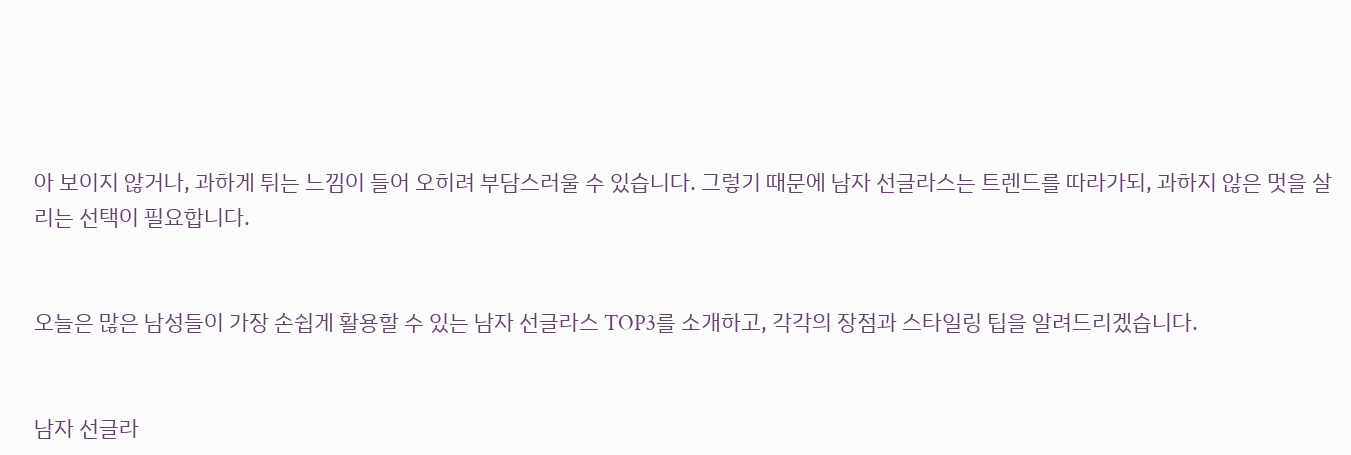아 보이지 않거나, 과하게 튀는 느낌이 들어 오히려 부담스러울 수 있습니다. 그렇기 때문에 남자 선글라스는 트렌드를 따라가되, 과하지 않은 멋을 살리는 선택이 필요합니다.


오늘은 많은 남성들이 가장 손쉽게 활용할 수 있는 남자 선글라스 TOP3를 소개하고, 각각의 장점과 스타일링 팁을 알려드리겠습니다.


남자 선글라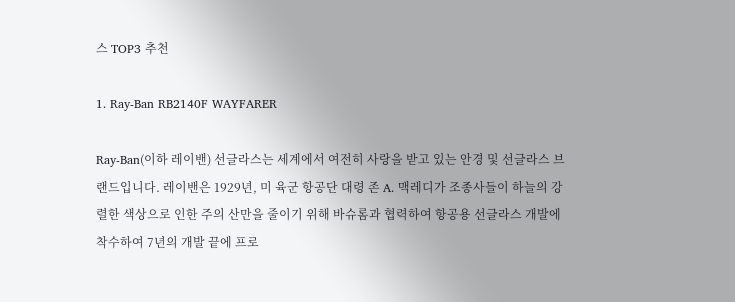스 TOP3 추천

1. Ray-Ban RB2140F WAYFARER

Ray-Ban(이하 레이밴) 선글라스는 세계에서 여전히 사랑을 받고 있는 안경 및 선글라스 브랜드입니다. 레이밴은 1929년, 미 육군 항공단 대령 존 A. 맥레디가 조종사들이 하늘의 강렬한 색상으로 인한 주의 산만을 줄이기 위해 바슈롬과 협력하여 항공용 선글라스 개발에 착수하여 7년의 개발 끝에 프로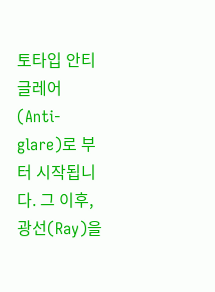토타입 안티 글레어(Anti-glare)로 부터 시작됩니다. 그 이후, 광선(Ray)을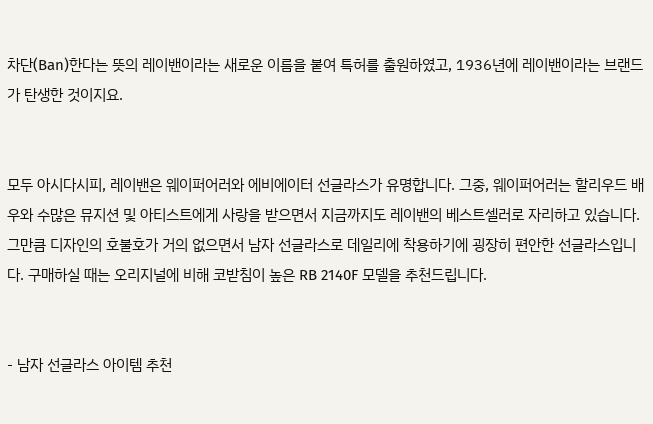차단(Ban)한다는 뜻의 레이밴이라는 새로운 이름을 붙여 특허를 출원하였고, 1936년에 레이밴이라는 브랜드가 탄생한 것이지요.


모두 아시다시피, 레이밴은 웨이퍼어러와 에비에이터 선글라스가 유명합니다. 그중, 웨이퍼어러는 할리우드 배우와 수많은 뮤지션 및 아티스트에게 사랑을 받으면서 지금까지도 레이밴의 베스트셀러로 자리하고 있습니다. 그만큼 디자인의 호불호가 거의 없으면서 남자 선글라스로 데일리에 착용하기에 굉장히 편안한 선글라스입니다. 구매하실 때는 오리지널에 비해 코받침이 높은 RB 2140F 모델을 추천드립니다.


- 남자 선글라스 아이템 추천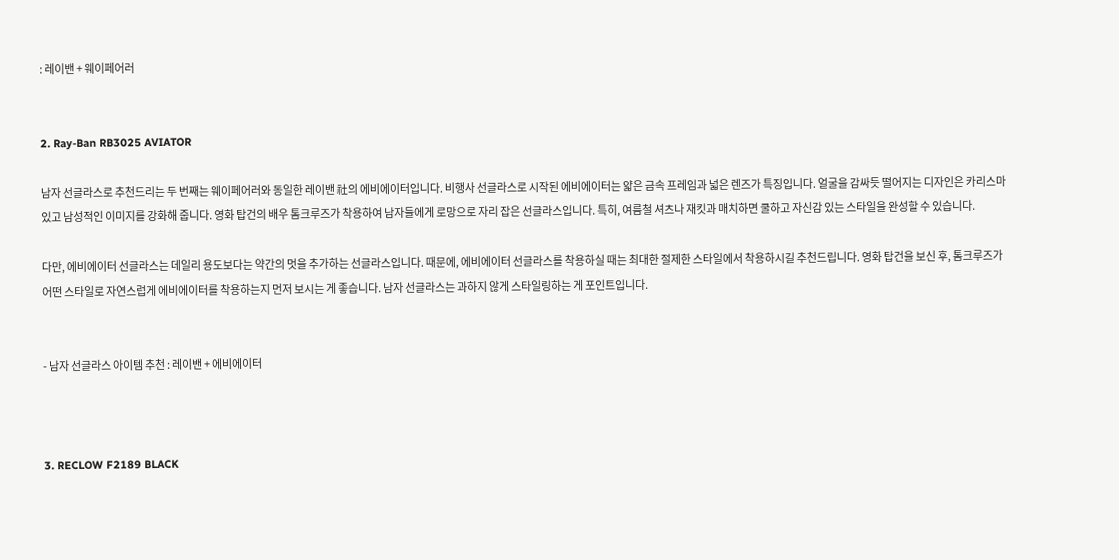: 레이밴 + 웨이페어러


2. Ray-Ban RB3025 AVIATOR

남자 선글라스로 추천드리는 두 번째는 웨이페어러와 동일한 레이밴 社의 에비에이터입니다. 비행사 선글라스로 시작된 에비에이터는 얇은 금속 프레임과 넓은 렌즈가 특징입니다. 얼굴을 감싸듯 떨어지는 디자인은 카리스마 있고 남성적인 이미지를 강화해 줍니다. 영화 탑건의 배우 톰크루즈가 착용하여 남자들에게 로망으로 자리 잡은 선글라스입니다. 특히, 여름철 셔츠나 재킷과 매치하면 쿨하고 자신감 있는 스타일을 완성할 수 있습니다.

다만, 에비에이터 선글라스는 데일리 용도보다는 약간의 멋을 추가하는 선글라스입니다. 때문에, 에비에이터 선글라스를 착용하실 때는 최대한 절제한 스타일에서 착용하시길 추천드립니다. 영화 탑건을 보신 후, 톰크루즈가 어떤 스타일로 자연스럽게 에비에이터를 착용하는지 먼저 보시는 게 좋습니다. 남자 선글라스는 과하지 않게 스타일링하는 게 포인트입니다.


- 남자 선글라스 아이템 추천 : 레이밴 + 에비에이터



3. RECLOW F2189 BLACK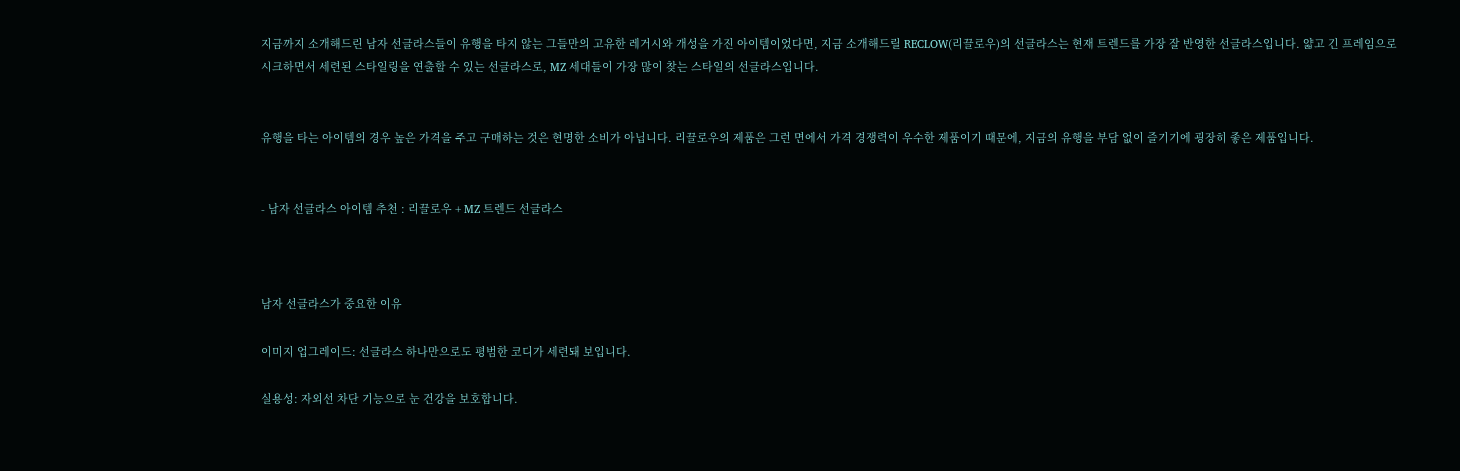지금까지 소개해드린 남자 선글라스들이 유행을 타지 않는 그들만의 고유한 레거시와 개성을 가진 아이템이었다면, 지금 소개해드릴 RECLOW(리끌로우)의 선글라스는 현재 트렌드를 가장 잘 반영한 선글라스입니다. 얇고 긴 프레임으로 시크하면서 세련된 스타일링을 연출할 수 있는 선글라스로, MZ 세대들이 가장 많이 찾는 스타일의 선글라스입니다.


유행을 타는 아이템의 경우 높은 가격을 주고 구매하는 것은 현명한 소비가 아닙니다. 리끌로우의 제품은 그런 면에서 가격 경쟁력이 우수한 제품이기 때문에, 지금의 유행을 부담 없이 즐기기에 굉장히 좋은 제품입니다.


- 남자 선글라스 아이템 추천 : 리끌로우 + MZ 트렌드 선글라스



남자 선글라스가 중요한 이유

이미지 업그레이드: 선글라스 하나만으로도 평범한 코디가 세련돼 보입니다.

실용성: 자외선 차단 기능으로 눈 건강을 보호합니다.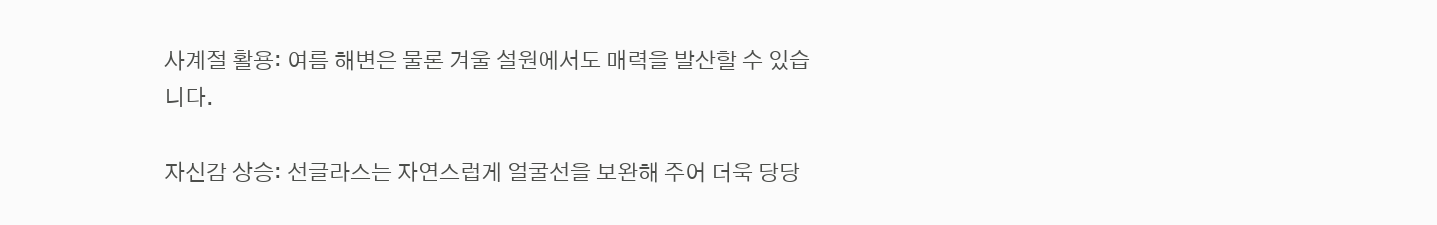사계절 활용: 여름 해변은 물론 겨울 설원에서도 매력을 발산할 수 있습니다.

자신감 상승: 선글라스는 자연스럽게 얼굴선을 보완해 주어 더욱 당당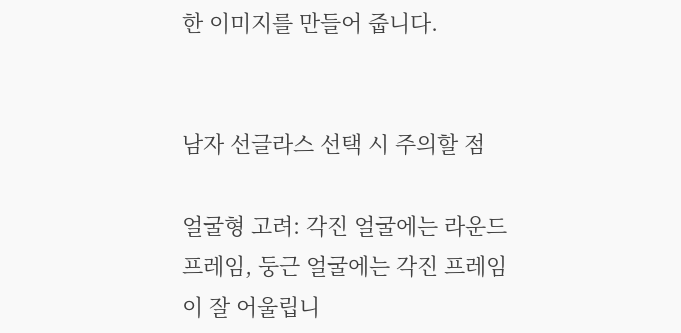한 이미지를 만들어 줍니다.


남자 선글라스 선택 시 주의할 점

얼굴형 고려: 각진 얼굴에는 라운드 프레임, 둥근 얼굴에는 각진 프레임이 잘 어울립니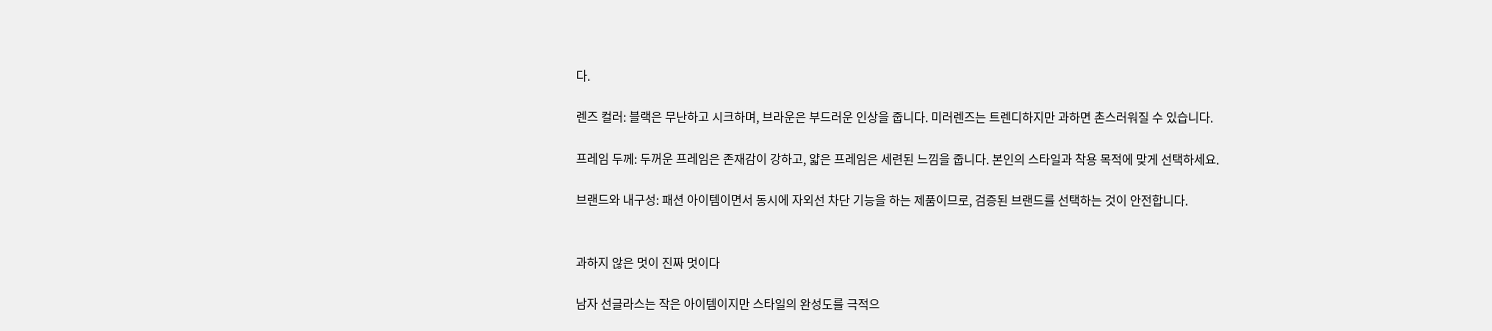다.

렌즈 컬러: 블랙은 무난하고 시크하며, 브라운은 부드러운 인상을 줍니다. 미러렌즈는 트렌디하지만 과하면 촌스러워질 수 있습니다.

프레임 두께: 두꺼운 프레임은 존재감이 강하고, 얇은 프레임은 세련된 느낌을 줍니다. 본인의 스타일과 착용 목적에 맞게 선택하세요.

브랜드와 내구성: 패션 아이템이면서 동시에 자외선 차단 기능을 하는 제품이므로, 검증된 브랜드를 선택하는 것이 안전합니다.


과하지 않은 멋이 진짜 멋이다

남자 선글라스는 작은 아이템이지만 스타일의 완성도를 극적으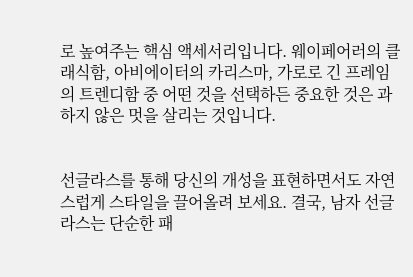로 높여주는 핵심 액세서리입니다. 웨이페어러의 클래식함, 아비에이터의 카리스마, 가로로 긴 프레임의 트렌디함 중 어떤 것을 선택하든 중요한 것은 과하지 않은 멋을 살리는 것입니다.


선글라스를 통해 당신의 개성을 표현하면서도 자연스럽게 스타일을 끌어올려 보세요. 결국, 남자 선글라스는 단순한 패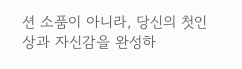션 소품이 아니라, 당신의 첫인상과 자신감을 완성하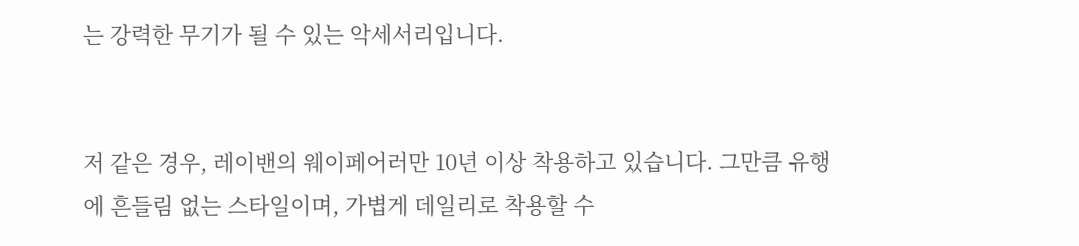는 강력한 무기가 될 수 있는 악세서리입니다.


저 같은 경우, 레이밴의 웨이페어러만 10년 이상 착용하고 있습니다. 그만큼 유행에 흔들림 없는 스타일이며, 가볍게 데일리로 착용할 수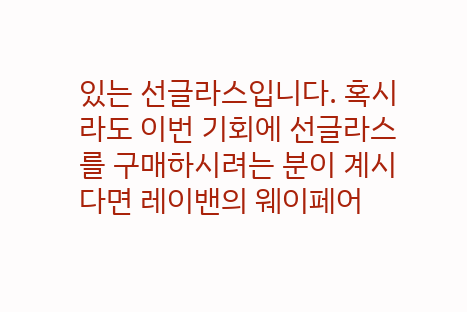있는 선글라스입니다. 혹시라도 이번 기회에 선글라스를 구매하시려는 분이 계시다면 레이밴의 웨이페어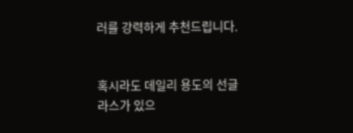러를 강력하게 추천드립니다.


혹시라도 데일리 용도의 선글라스가 있으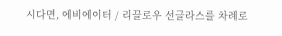시다면, 에비에이터 / 리끌로우 선글라스를 차례로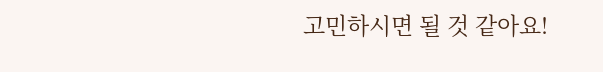고민하시면 될 것 같아요!